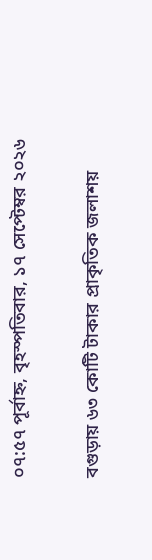০৭:৫৭ পূর্বাহ্ন, বৃহস্পতিবার, ১৭ সেপ্টেম্বর ২০২৬

বগুড়ায় ৬৩ কোটি টাকার প্রাকৃতিক জলাশয়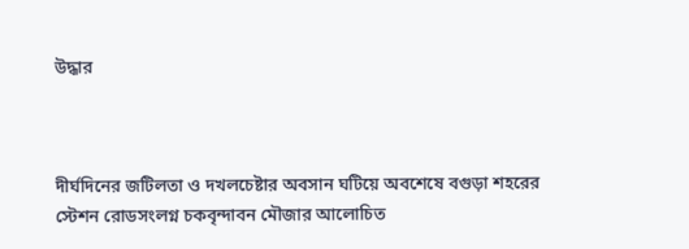উদ্ধার



দীর্ঘদিনের জটিলতা ও দখলচেষ্টার অবসান ঘটিয়ে অবশেষে বগুড়া শহরের স্টেশন রোডসংলগ্ন চকবৃন্দাবন মৌজার আলোচিত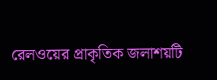রেলওয়ের প্রাকৃতিক জলাশয়টি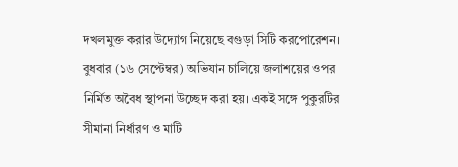দখলমুক্ত করার উদ্যোগ নিয়েছে বগুড়া সিটি করপোরেশন। বুধবার (১৬ সেপ্টেম্বর) অভিযান চালিয়ে জলাশয়ের ওপর নির্মিত অবৈধ স্থাপনা উচ্ছেদ করা হয়। একই সঙ্গে পুকুরটির সীমানা নির্ধারণ ও মাটি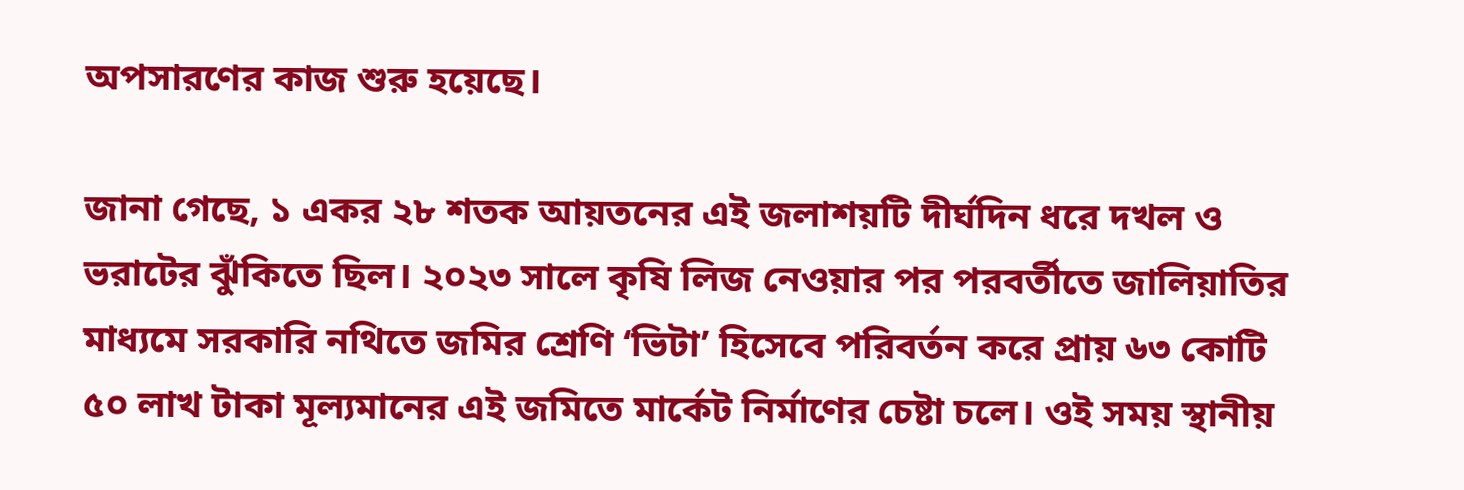অপসারণের কাজ শুরু হয়েছে।

জানা গেছে, ১ একর ২৮ শতক আয়তনের এই জলাশয়টি দীর্ঘদিন ধরে দখল ও ভরাটের ঝুঁকিতে ছিল। ২০২৩ সালে কৃষি লিজ নেওয়ার পর পরবর্তীতে জালিয়াতির মাধ্যমে সরকারি নথিতে জমির শ্রেণি ‘ভিটা’ হিসেবে পরিবর্তন করে প্রায় ৬৩ কোটি ৫০ লাখ টাকা মূল্যমানের এই জমিতে মার্কেট নির্মাণের চেষ্টা চলে। ওই সময় স্থানীয়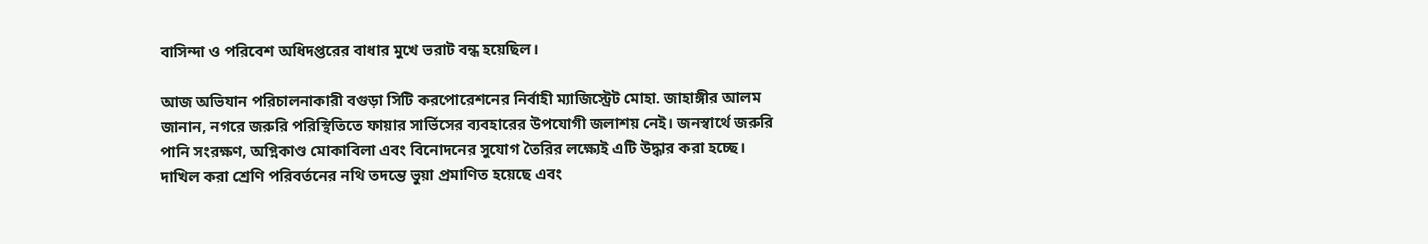বাসিন্দা ও পরিবেশ অধিদপ্তরের বাধার মুখে ভরাট বন্ধ হয়েছিল।

আজ অভিযান পরিচালনাকারী বগুড়া সিটি করপোরেশনের নির্বাহী ম্যাজিস্ট্রেট মোহা. জাহাঙ্গীর আলম জানান, নগরে জরুরি পরিস্থিতিতে ফায়ার সার্ভিসের ব্যবহারের উপযোগী জলাশয় নেই। জনস্বার্থে জরুরি পানি সংরক্ষণ, অগ্নিকাণ্ড মোকাবিলা এবং বিনোদনের সুযোগ তৈরির লক্ষ্যেই এটি উদ্ধার করা হচ্ছে। দাখিল করা শ্রেণি পরিবর্তনের নথি তদন্তে ভুয়া প্রমাণিত হয়েছে এবং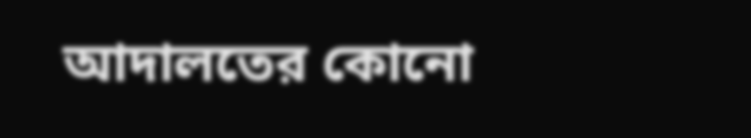আদালতের কোনো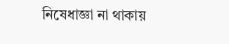নিষেধাজ্ঞা না থাকায়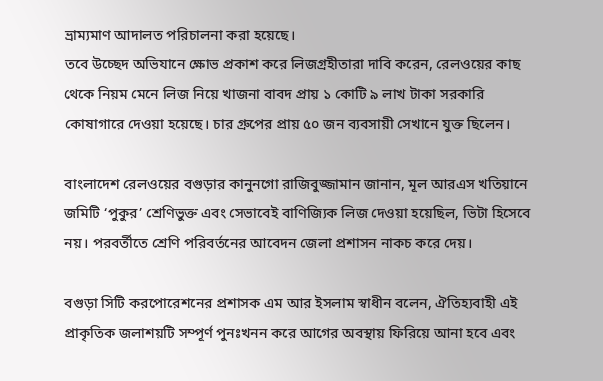ভ্রাম্যমাণ আদালত পরিচালনা করা হয়েছে।
তবে উচ্ছেদ অভিযানে ক্ষোভ প্রকাশ করে লিজগ্রহীতারা দাবি করেন, রেলওয়ের কাছ থেকে নিয়ম মেনে লিজ নিয়ে খাজনা বাবদ প্রায় ১ কোটি ৯ লাখ টাকা সরকারি কোষাগারে দেওয়া হয়েছে। চার গ্রুপের প্রায় ৫০ জন ব্যবসায়ী সেখানে যুক্ত ছিলেন।

বাংলাদেশ রেলওয়ের বগুড়ার কানুনগো রাজিবুজ্জামান জানান, মূল আরএস খতিয়ানে জমিটি ‘পুকুর’ শ্রেণিভুক্ত এবং সেভাবেই বাণিজ্যিক লিজ দেওয়া হয়েছিল, ভিটা হিসেবে নয়। পরবর্তীতে শ্রেণি পরিবর্তনের আবেদন জেলা প্রশাসন নাকচ করে দেয়।

বগুড়া সিটি করপোরেশনের প্রশাসক এম আর ইসলাম স্বাধীন বলেন, ঐতিহ্যবাহী এই প্রাকৃতিক জলাশয়টি সম্পূর্ণ পুনঃখনন করে আগের অবস্থায় ফিরিয়ে আনা হবে এবং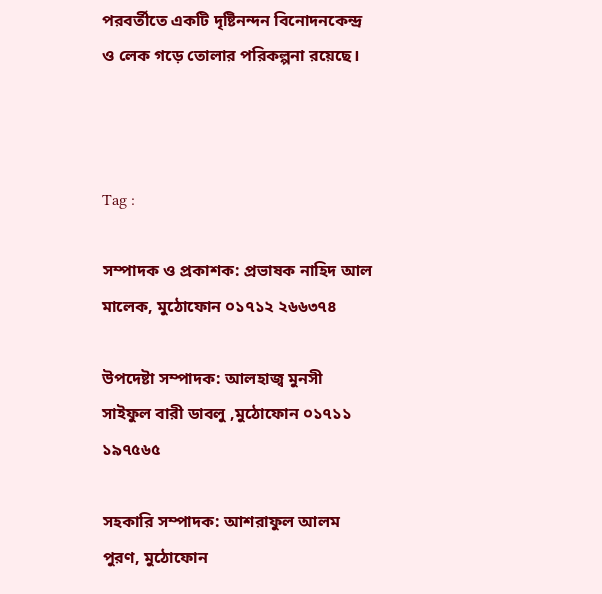পরবর্তীতে একটি দৃষ্টিনন্দন বিনোদনকেন্দ্র ও লেক গড়ে তোলার পরিকল্পনা রয়েছে।



Tag :

সম্পাদক ও প্রকাশক: প্রভাষক নাহিদ আল মালেক, মুঠোফোন ০১৭১২ ২৬৬৩৭৪

উপদেষ্টা সম্পাদক: আলহাজ্ব মুনসী সাইফুল বারী ডাবলু ,মুঠোফোন ০১৭১১ ১৯৭৫৬৫

সহকারি সম্পাদক: আশরাফুল আলম পুরণ, মুঠোফোন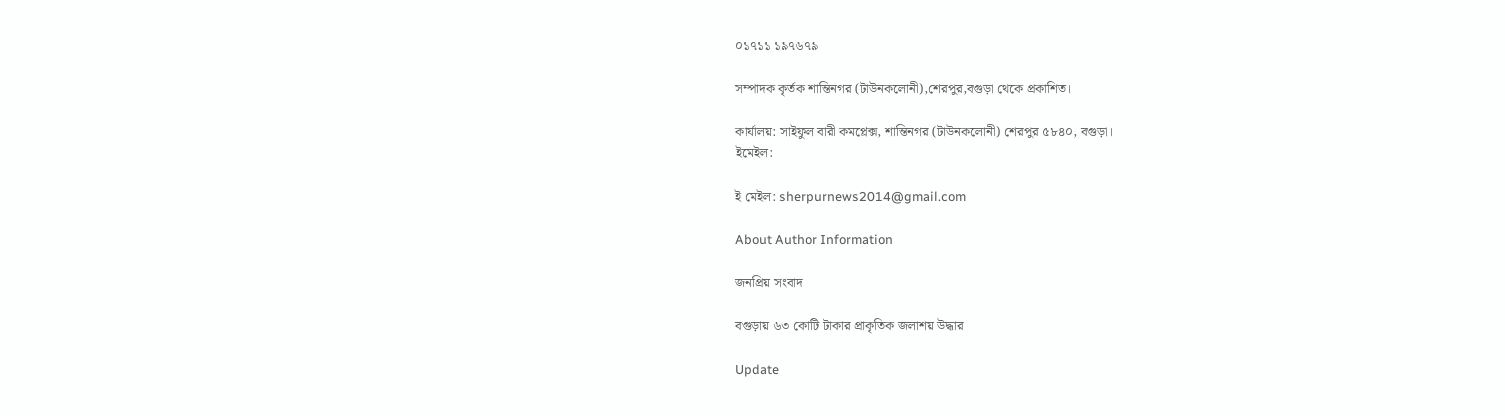০১৭১১ ১৯৭৬৭৯

সম্পাদক কৃর্তক শান্তিনগর (টাউনকলোনী),শেরপুর,বগুড়া থেকে প্রকাশিত।

কার্যালয়: সাইফুল বারী কমপ্লেক্স, শান্তিনগর (টাউনকলোনী) শেরপুর ৫৮৪০, বগুড়া।
ইমেইল:

ই মেইল: sherpurnews2014@gmail.com

About Author Information

জনপ্রিয় সংবাদ

বগুড়ায় ৬৩ কোটি টাকার প্রাকৃতিক জলাশয় উদ্ধার

Update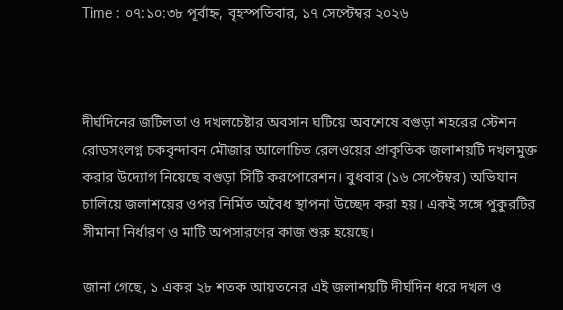Time : ০৭:১০:৩৮ পূর্বাহ্ন, বৃহস্পতিবার, ১৭ সেপ্টেম্বর ২০২৬



দীর্ঘদিনের জটিলতা ও দখলচেষ্টার অবসান ঘটিয়ে অবশেষে বগুড়া শহরের স্টেশন রোডসংলগ্ন চকবৃন্দাবন মৌজার আলোচিত রেলওয়ের প্রাকৃতিক জলাশয়টি দখলমুক্ত করার উদ্যোগ নিয়েছে বগুড়া সিটি করপোরেশন। বুধবার (১৬ সেপ্টেম্বর) অভিযান চালিয়ে জলাশয়ের ওপর নির্মিত অবৈধ স্থাপনা উচ্ছেদ করা হয়। একই সঙ্গে পুকুরটির সীমানা নির্ধারণ ও মাটি অপসারণের কাজ শুরু হয়েছে।

জানা গেছে, ১ একর ২৮ শতক আয়তনের এই জলাশয়টি দীর্ঘদিন ধরে দখল ও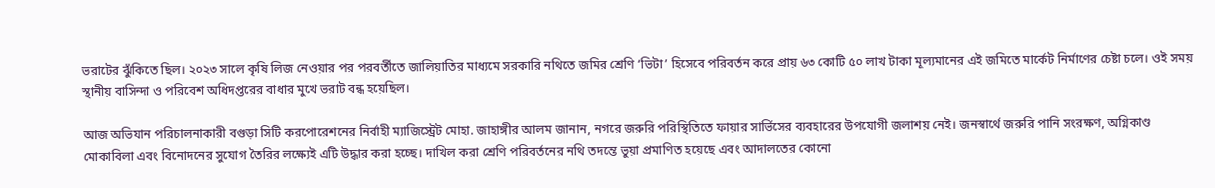ভরাটের ঝুঁকিতে ছিল। ২০২৩ সালে কৃষি লিজ নেওয়ার পর পরবর্তীতে জালিয়াতির মাধ্যমে সরকারি নথিতে জমির শ্রেণি ‘ভিটা’ হিসেবে পরিবর্তন করে প্রায় ৬৩ কোটি ৫০ লাখ টাকা মূল্যমানের এই জমিতে মার্কেট নির্মাণের চেষ্টা চলে। ওই সময় স্থানীয় বাসিন্দা ও পরিবেশ অধিদপ্তরের বাধার মুখে ভরাট বন্ধ হয়েছিল।

আজ অভিযান পরিচালনাকারী বগুড়া সিটি করপোরেশনের নির্বাহী ম্যাজিস্ট্রেট মোহা. জাহাঙ্গীর আলম জানান, নগরে জরুরি পরিস্থিতিতে ফায়ার সার্ভিসের ব্যবহারের উপযোগী জলাশয় নেই। জনস্বার্থে জরুরি পানি সংরক্ষণ, অগ্নিকাণ্ড মোকাবিলা এবং বিনোদনের সুযোগ তৈরির লক্ষ্যেই এটি উদ্ধার করা হচ্ছে। দাখিল করা শ্রেণি পরিবর্তনের নথি তদন্তে ভুয়া প্রমাণিত হয়েছে এবং আদালতের কোনো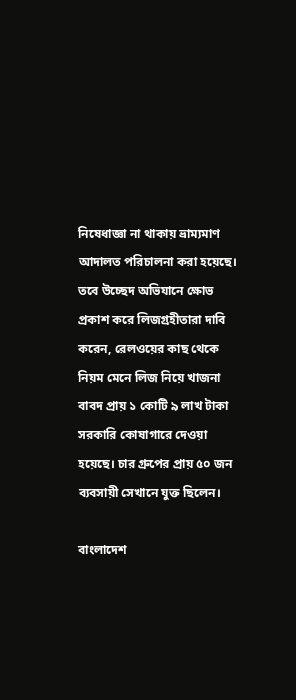নিষেধাজ্ঞা না থাকায় ভ্রাম্যমাণ আদালত পরিচালনা করা হয়েছে।
তবে উচ্ছেদ অভিযানে ক্ষোভ প্রকাশ করে লিজগ্রহীতারা দাবি করেন, রেলওয়ের কাছ থেকে নিয়ম মেনে লিজ নিয়ে খাজনা বাবদ প্রায় ১ কোটি ৯ লাখ টাকা সরকারি কোষাগারে দেওয়া হয়েছে। চার গ্রুপের প্রায় ৫০ জন ব্যবসায়ী সেখানে যুক্ত ছিলেন।

বাংলাদেশ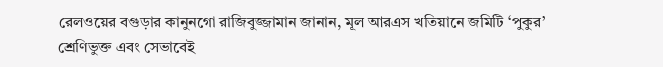রেলওয়ের বগুড়ার কানুনগো রাজিবুজ্জামান জানান, মূল আরএস খতিয়ানে জমিটি ‘পুকুর’ শ্রেণিভুক্ত এবং সেভাবেই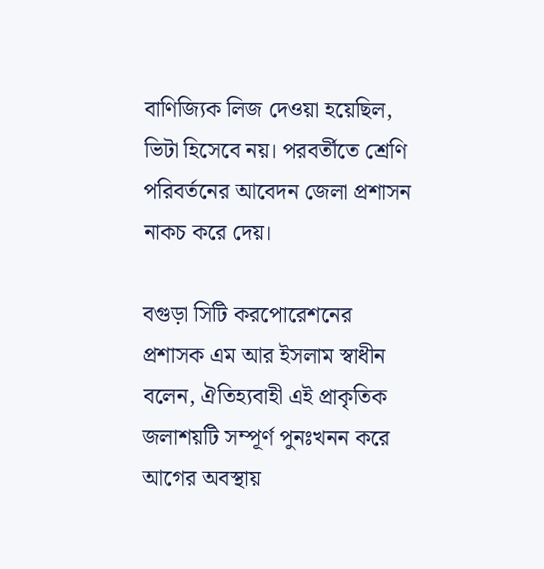বাণিজ্যিক লিজ দেওয়া হয়েছিল, ভিটা হিসেবে নয়। পরবর্তীতে শ্রেণি পরিবর্তনের আবেদন জেলা প্রশাসন নাকচ করে দেয়।

বগুড়া সিটি করপোরেশনের প্রশাসক এম আর ইসলাম স্বাধীন বলেন, ঐতিহ্যবাহী এই প্রাকৃতিক জলাশয়টি সম্পূর্ণ পুনঃখনন করে আগের অবস্থায়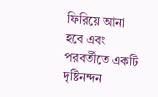ফিরিয়ে আনা হবে এবং পরবর্তীতে একটি দৃষ্টিনন্দন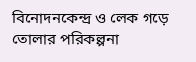বিনোদনকেন্দ্র ও লেক গড়ে তোলার পরিকল্পনা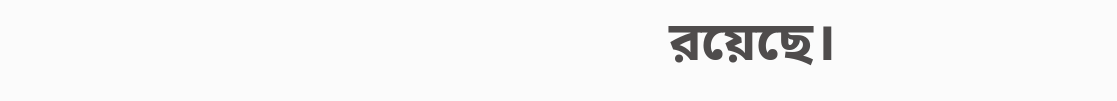রয়েছে।